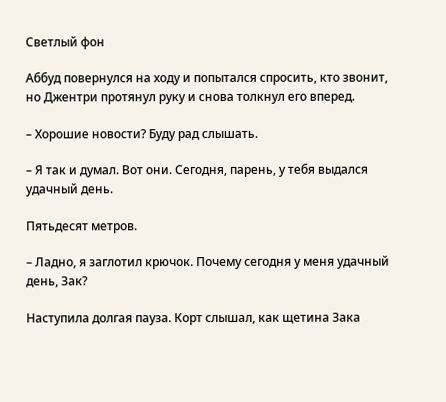Светлый фон

Аббуд повернулся на ходу и попытался спросить, кто звонит, но Джентри протянул руку и снова толкнул его вперед.

– Хорошие новости? Буду рад слышать.

– Я так и думал. Вот они. Сегодня, парень, у тебя выдался удачный день.

Пятьдесят метров.

– Ладно, я заглотил крючок. Почему сегодня у меня удачный день, Зак?

Наступила долгая пауза. Корт слышал, как щетина Зака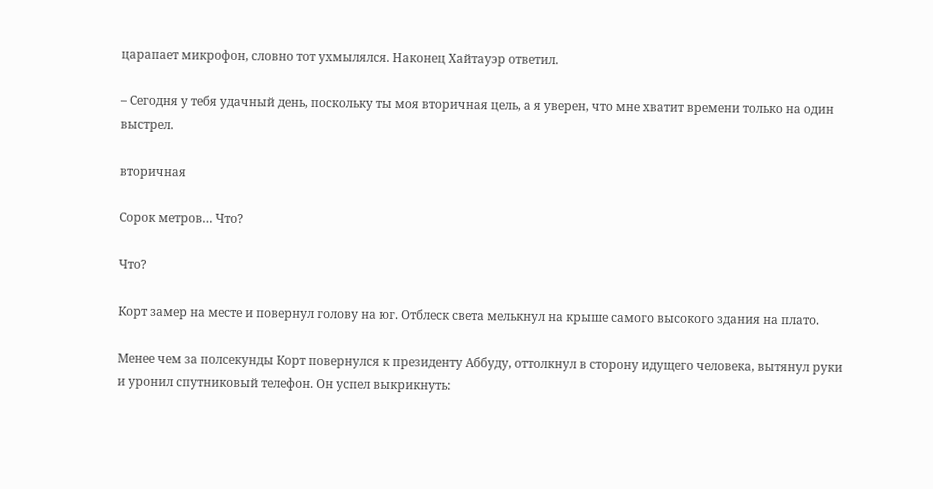царапает микрофон, словно тот ухмылялся. Наконец Хайтауэр ответил.

– Сегодня у тебя удачный день, поскольку ты моя вторичная цель, а я уверен, что мне хватит времени только на один выстрел.

вторичная

Сорок метров… Что?

Что?

Корт замер на месте и повернул голову на юг. Отблеск света мелькнул на крыше самого высокого здания на плато.

Менее чем за полсекунды Корт повернулся к президенту Аббуду, оттолкнул в сторону идущего человека, вытянул руки и уронил спутниковый телефон. Он успел выкрикнуть: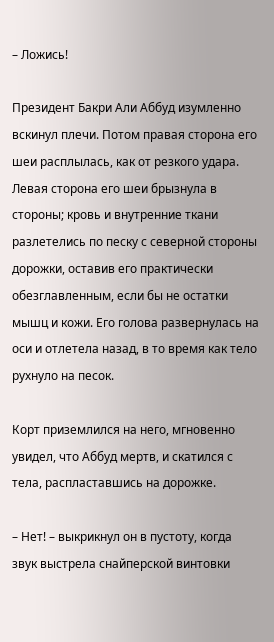– Ложись!

Президент Бакри Али Аббуд изумленно вскинул плечи. Потом правая сторона его шеи расплылась, как от резкого удара. Левая сторона его шеи брызнула в стороны; кровь и внутренние ткани разлетелись по песку с северной стороны дорожки, оставив его практически обезглавленным, если бы не остатки мышц и кожи. Его голова развернулась на оси и отлетела назад, в то время как тело рухнуло на песок.

Корт приземлился на него, мгновенно увидел, что Аббуд мертв, и скатился с тела, распластавшись на дорожке.

– Нет! – выкрикнул он в пустоту, когда звук выстрела снайперской винтовки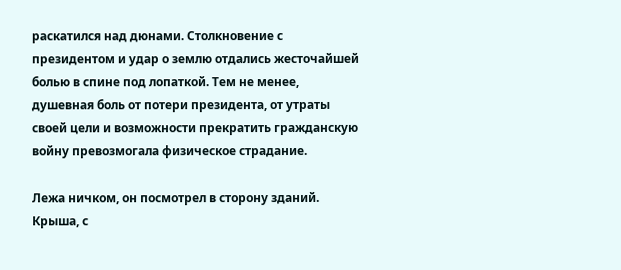раскатился над дюнами. Столкновение с президентом и удар о землю отдались жесточайшей болью в спине под лопаткой. Тем не менее, душевная боль от потери президента, от утраты своей цели и возможности прекратить гражданскую войну превозмогала физическое страдание.

Лежа ничком, он посмотрел в сторону зданий. Крыша, с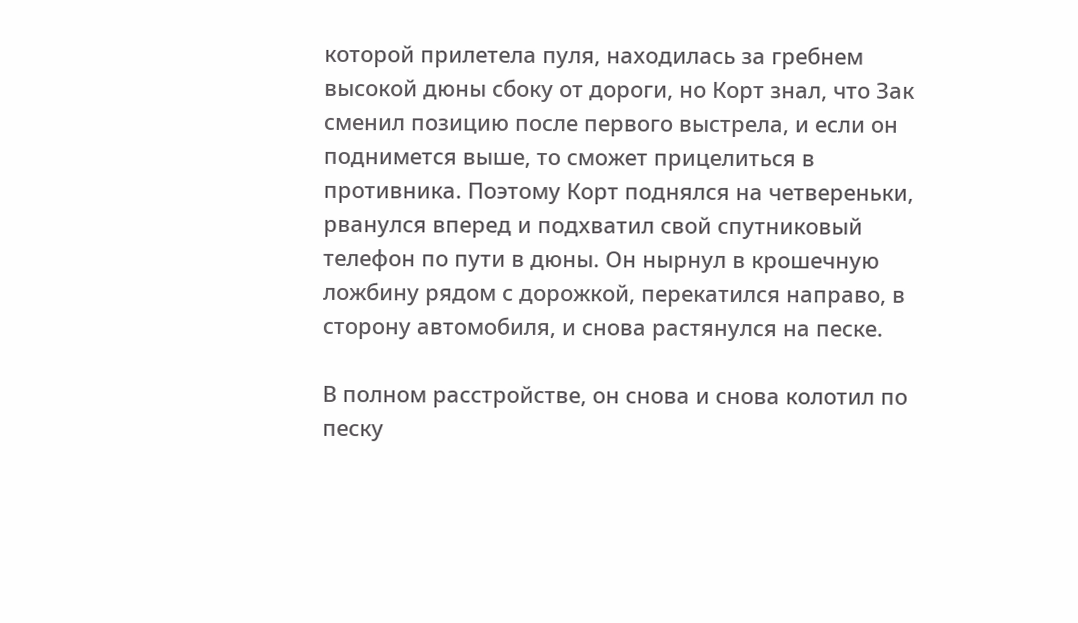которой прилетела пуля, находилась за гребнем высокой дюны сбоку от дороги, но Корт знал, что Зак сменил позицию после первого выстрела, и если он поднимется выше, то сможет прицелиться в противника. Поэтому Корт поднялся на четвереньки, рванулся вперед и подхватил свой спутниковый телефон по пути в дюны. Он нырнул в крошечную ложбину рядом с дорожкой, перекатился направо, в сторону автомобиля, и снова растянулся на песке.

В полном расстройстве, он снова и снова колотил по песку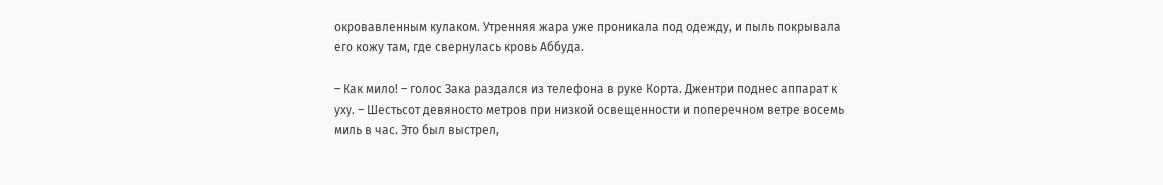окровавленным кулаком. Утренняя жара уже проникала под одежду, и пыль покрывала его кожу там, где свернулась кровь Аббуда.

– Как мило! – голос Зака раздался из телефона в руке Корта. Джентри поднес аппарат к уху. – Шестьсот девяносто метров при низкой освещенности и поперечном ветре восемь миль в час. Это был выстрел,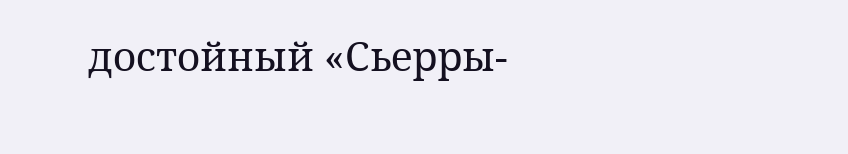достойный «Сьерры-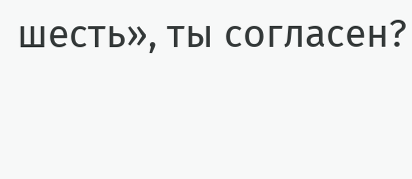шесть», ты согласен?